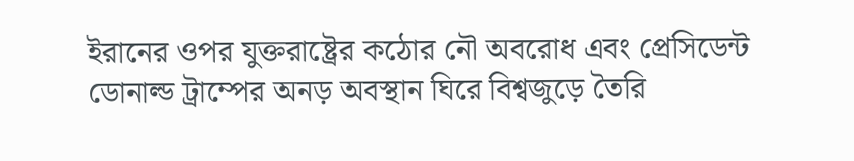ইরানের ওপর যুক্তরাষ্ট্রের কঠোর নৌ অবরোধ এবং প্রেসিডেন্ট ডোনাল্ড ট্রাম্পের অনড় অবস্থান ঘিরে বিশ্বজুড়ে তৈরি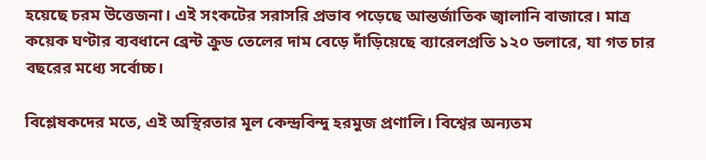হয়েছে চরম উত্তেজনা। এই সংকটের সরাসরি প্রভাব পড়েছে আন্তর্জাতিক জ্বালানি বাজারে। মাত্র কয়েক ঘণ্টার ব্যবধানে ব্রেন্ট ক্রুড তেলের দাম বেড়ে দাঁড়িয়েছে ব্যারেলপ্রতি ১২০ ডলারে, যা গত চার বছরের মধ্যে সর্বোচ্চ।

বিশ্লেষকদের মতে, এই অস্থিরতার মূল কেন্দ্রবিন্দু হরমুজ প্রণালি। বিশ্বের অন্যতম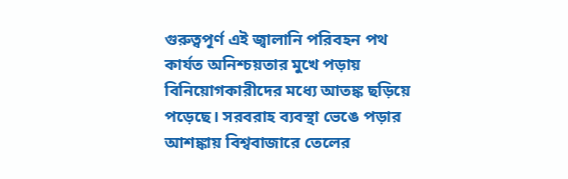গুরুত্বপূর্ণ এই জ্বালানি পরিবহন পথ কার্যত অনিশ্চয়তার মুখে পড়ায় বিনিয়োগকারীদের মধ্যে আতঙ্ক ছড়িয়ে পড়েছে। সরবরাহ ব্যবস্থা ভেঙে পড়ার আশঙ্কায় বিশ্ববাজারে তেলের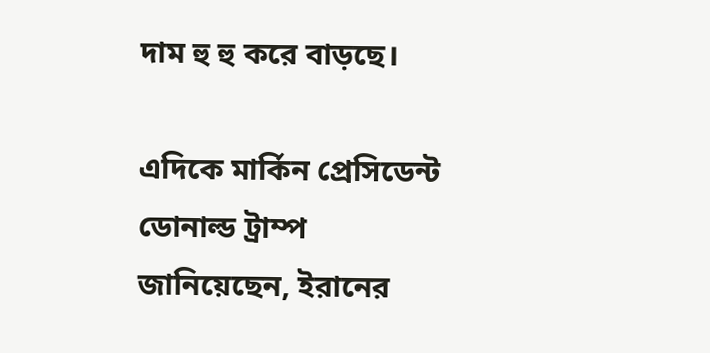দাম হু হু করে বাড়ছে।

এদিকে মার্কিন প্রেসিডেন্ট ডোনাল্ড ট্রাম্প জানিয়েছেন, ইরানের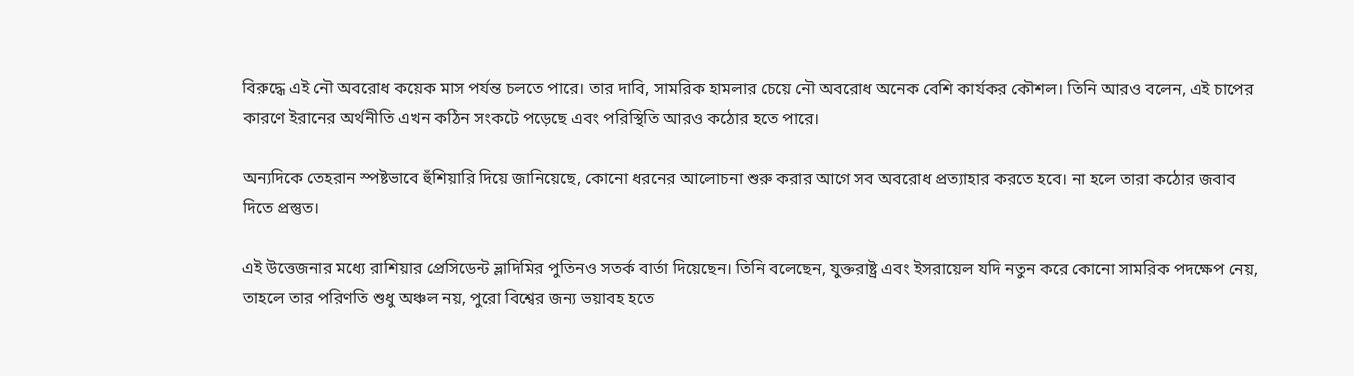বিরুদ্ধে এই নৌ অবরোধ কয়েক মাস পর্যন্ত চলতে পারে। তার দাবি, সামরিক হামলার চেয়ে নৌ অবরোধ অনেক বেশি কার্যকর কৌশল। তিনি আরও বলেন, এই চাপের কারণে ইরানের অর্থনীতি এখন কঠিন সংকটে পড়েছে এবং পরিস্থিতি আরও কঠোর হতে পারে।

অন্যদিকে তেহরান স্পষ্টভাবে হুঁশিয়ারি দিয়ে জানিয়েছে, কোনো ধরনের আলোচনা শুরু করার আগে সব অবরোধ প্রত্যাহার করতে হবে। না হলে তারা কঠোর জবাব দিতে প্রস্তুত।

এই উত্তেজনার মধ্যে রাশিয়ার প্রেসিডেন্ট ভ্লাদিমির পুতিনও সতর্ক বার্তা দিয়েছেন। তিনি বলেছেন, যুক্তরাষ্ট্র এবং ইসরায়েল যদি নতুন করে কোনো সামরিক পদক্ষেপ নেয়, তাহলে তার পরিণতি শুধু অঞ্চল নয়, পুরো বিশ্বের জন্য ভয়াবহ হতে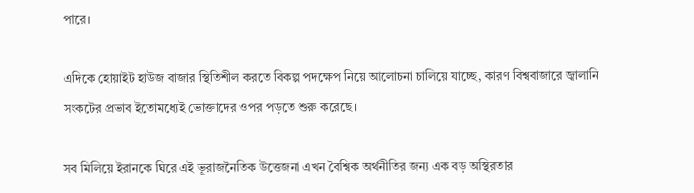পারে।

এদিকে হোয়াইট হাউজ বাজার স্থিতিশীল করতে বিকল্প পদক্ষেপ নিয়ে আলোচনা চালিয়ে যাচ্ছে, কারণ বিশ্ববাজারে জ্বালানি সংকটের প্রভাব ইতোমধ্যেই ভোক্তাদের ওপর পড়তে শুরু করেছে।

সব মিলিয়ে ইরানকে ঘিরে এই ভূরাজনৈতিক উত্তেজনা এখন বৈশ্বিক অর্থনীতির জন্য এক বড় অস্থিরতার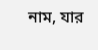নাম, যার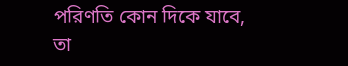পরিণতি কোন দিকে যাবে, তা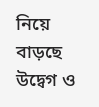নিয়ে বাড়ছে উদ্বেগ ও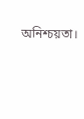অনিশ্চয়তা।